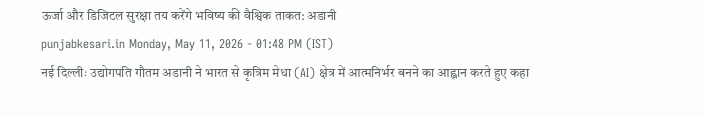ऊर्जा और डिजिटल सुरक्षा तय करेंगे भविष्य की वैश्विक ताकत: अडानी
punjabkesari.in Monday, May 11, 2026 - 01:48 PM (IST)
नई दिल्लीः उद्योगपति गौतम अडानी ने भारत से कृत्रिम मेधा (AI) क्षेत्र में आत्मनिर्भर बनने का आह्वान करते हुए कहा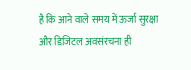है कि आने वाले समय में ऊर्जा सुरक्षा और डिजिटल अवसंरचना ही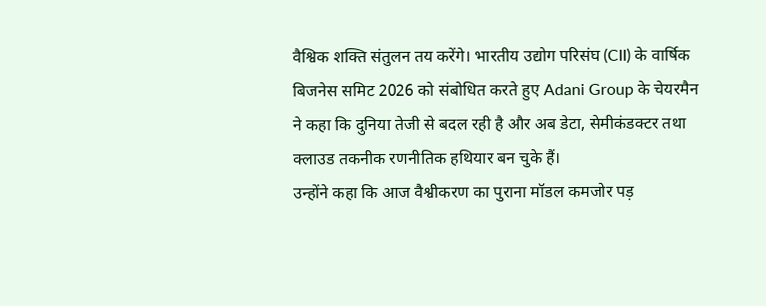वैश्विक शक्ति संतुलन तय करेंगे। भारतीय उद्योग परिसंघ (CII) के वार्षिक बिजनेस समिट 2026 को संबोधित करते हुए Adani Group के चेयरमैन ने कहा कि दुनिया तेजी से बदल रही है और अब डेटा, सेमीकंडक्टर तथा क्लाउड तकनीक रणनीतिक हथियार बन चुके हैं।
उन्होंने कहा कि आज वैश्वीकरण का पुराना मॉडल कमजोर पड़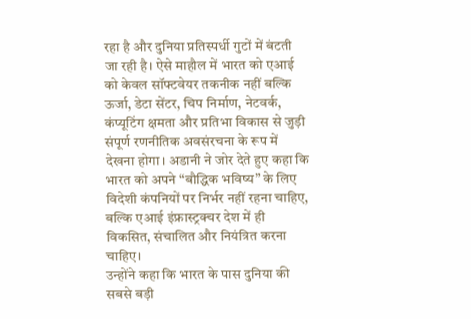रहा है और दुनिया प्रतिस्पर्धी गुटों में बंटती जा रही है। ऐसे माहौल में भारत को एआई को केवल सॉफ्टवेयर तकनीक नहीं बल्कि ऊर्जा, डेटा सेंटर, चिप निर्माण, नेटवर्क, कंप्यूटिंग क्षमता और प्रतिभा विकास से जुड़ी संपूर्ण रणनीतिक अवसंरचना के रूप में देखना होगा। अडानी ने जोर देते हुए कहा कि भारत को अपने “बौद्धिक भविष्य” के लिए विदेशी कंपनियों पर निर्भर नहीं रहना चाहिए, बल्कि एआई इंफ्रास्ट्रक्चर देश में ही विकसित, संचालित और नियंत्रित करना चाहिए।
उन्होंने कहा कि भारत के पास दुनिया की सबसे बड़ी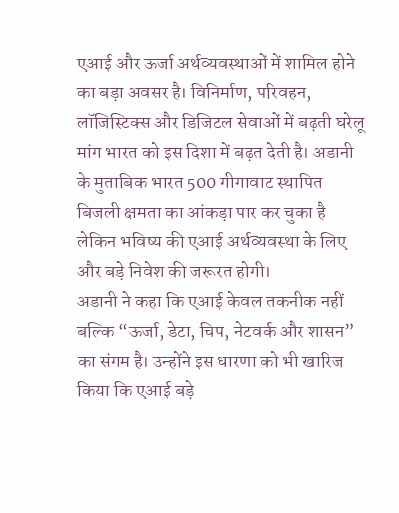एआई और ऊर्जा अर्थव्यवस्थाओं में शामिल होने का बड़ा अवसर है। विनिर्माण, परिवहन, लॉजिस्टिक्स और डिजिटल सेवाओं में बढ़ती घरेलू मांग भारत को इस दिशा में बढ़त देती है। अडानी के मुताबिक भारत 500 गीगावाट स्थापित बिजली क्षमता का आंकड़ा पार कर चुका है लेकिन भविष्य की एआई अर्थव्यवस्था के लिए और बड़े निवेश की जरूरत होगी।
अडानी ने कहा कि एआई केवल तकनीक नहीं बल्कि “ऊर्जा, डेटा, चिप, नेटवर्क और शासन” का संगम है। उन्होंने इस धारणा को भी खारिज किया कि एआई बड़े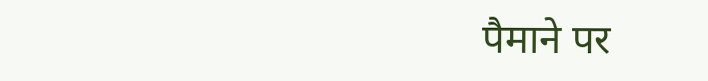पैमाने पर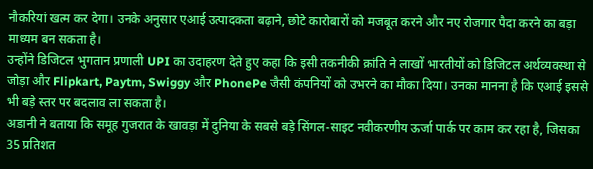नौकरियां खत्म कर देगा। उनके अनुसार एआई उत्पादकता बढ़ाने, छोटे कारोबारों को मजबूत करने और नए रोजगार पैदा करने का बड़ा माध्यम बन सकता है।
उन्होंने डिजिटल भुगतान प्रणाली UPI का उदाहरण देते हुए कहा कि इसी तकनीकी क्रांति ने लाखों भारतीयों को डिजिटल अर्थव्यवस्था से जोड़ा और Flipkart, Paytm, Swiggy और PhonePe जैसी कंपनियों को उभरने का मौका दिया। उनका मानना है कि एआई इससे भी बड़े स्तर पर बदलाव ला सकता है।
अडानी ने बताया कि समूह गुजरात के खावड़ा में दुनिया के सबसे बड़े सिंगल-साइट नवीकरणीय ऊर्जा पार्क पर काम कर रहा है, जिसका 35 प्रतिशत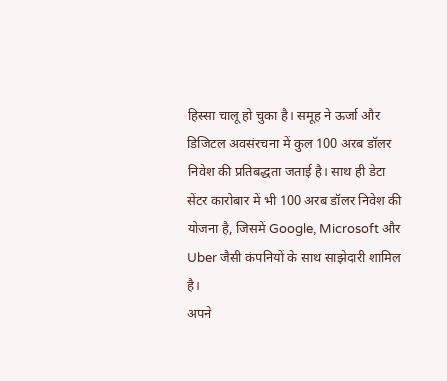हिस्सा चालू हो चुका है। समूह ने ऊर्जा और डिजिटल अवसंरचना में कुल 100 अरब डॉलर निवेश की प्रतिबद्धता जताई है। साथ ही डेटा सेंटर कारोबार में भी 100 अरब डॉलर निवेश की योजना है, जिसमें Google, Microsoft और Uber जैसी कंपनियों के साथ साझेदारी शामिल है।
अपने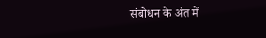संबोधन के अंत में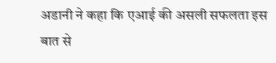अडानी ने कहा कि एआई की असली सफलता इस बात से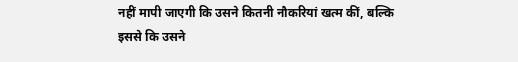नहीं मापी जाएगी कि उसने कितनी नौकरियां खत्म कीं, बल्कि इससे कि उसने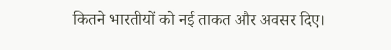कितने भारतीयों को नई ताकत और अवसर दिए।